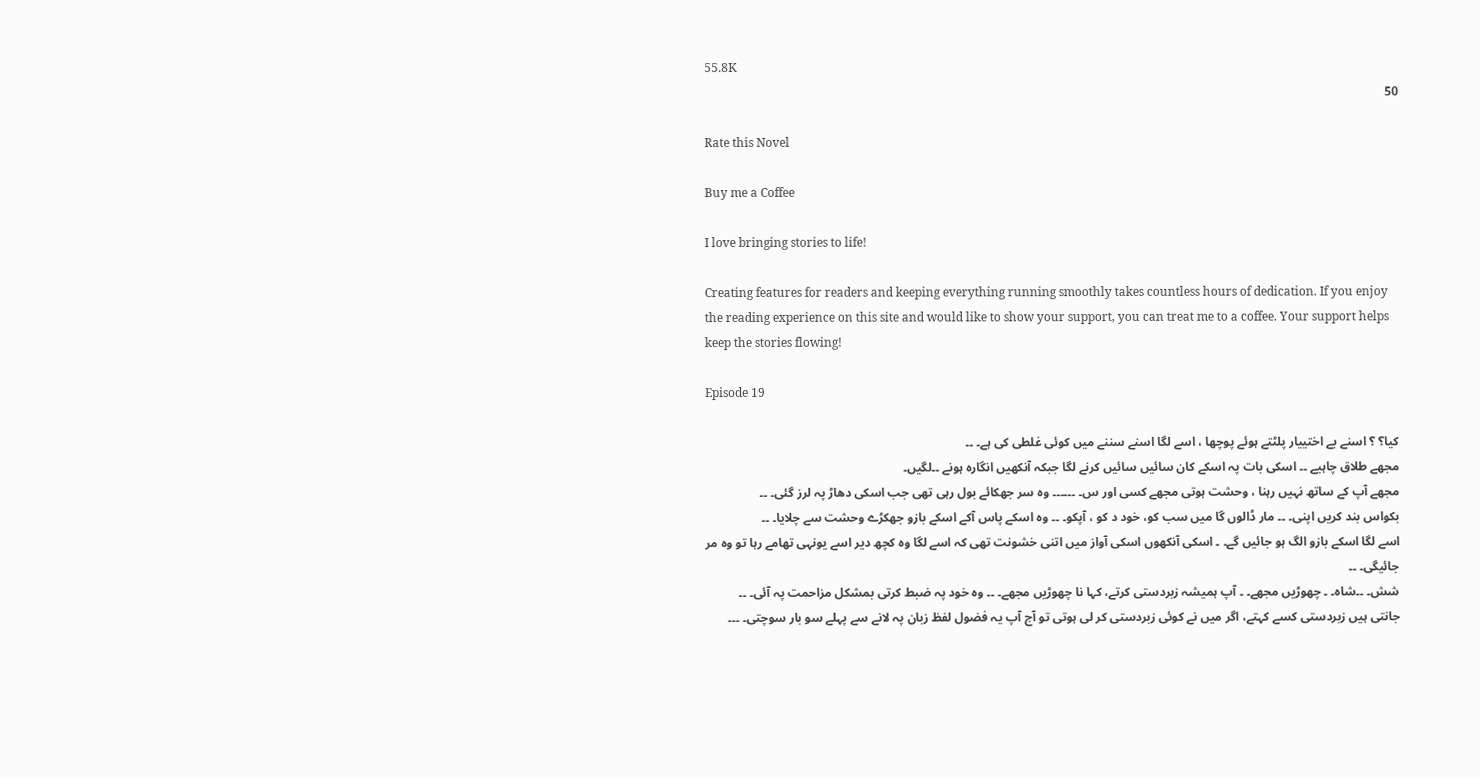55.8K
50

Rate this Novel

Buy me a Coffee

I love bringing stories to life!

Creating features for readers and keeping everything running smoothly takes countless hours of dedication. If you enjoy the reading experience on this site and would like to show your support, you can treat me to a coffee. Your support helps keep the stories flowing!

Episode 19

کیا؟ ؟ اسنے بے اختییار پلٹتے ہوئے پوچھا ، اسے لگا اسنے سننے میں کوئی غلطی کی ہے۔ ۔۔
مجھے طلاق چاہیے ۔۔ اسکی بات پہ اسکے کان سائیں سائیں کرنے لگا جبکہ آنکھیں انگارہ ہونے ۔۔لگیں۔
مجھے آپ کے ساتھ نہیں رہنا ، وحشت ہوتی مجھے کسی اور س۔ ۔۔۔۔۔۔ وہ سر جھکائے بول رہی تھی جب اسکی دھاڑ پہ لرز گئی۔ ۔۔
بکواس بند کریں اپنی۔ ۔۔ مار ڈالوں گا میں سب کو، خود د کو ، آپکو۔ ۔۔ وہ اسکے پاس آکے اسکے بازو جھکڑے وحشت سے چلایا۔ ۔۔
اسے لگا اسکے بازو الگ ہو جائیں گے۔ ۔ اسکی آنکھوں اسکی آواز میں اتنی خشونت تھی کہ اسے لگا وہ کچھ دیر اسے یونہی تھامے رہا تو وہ مر جائیگی۔ ۔۔
شش۔ ۔۔شاہ۔ ۔ چھوڑیں مجھے۔ ۔ آپ ہمیشہ زبردستی کرتے، کہا نا چھوڑیں مجھے۔ ۔۔ وہ خود پہ ضبط کرتی بمشکل مزاحمت پہ آئی۔ ۔۔
جانتی ہیں زبردستی کسے کہتے، اگر میں نے کوئی زبردستی کر لی ہوتی تو آج آپ یہ فضول لفظ زبان پہ لانے سے پہلے سو بار سوچتی۔ ۔۔۔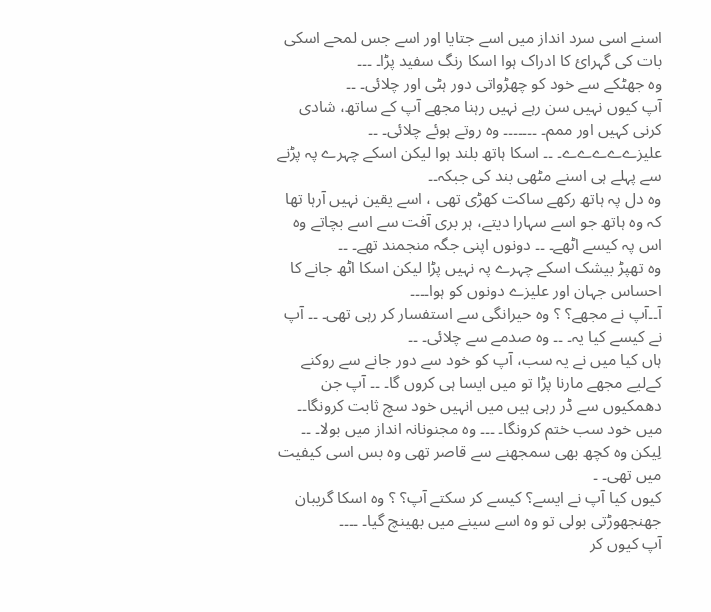اسنے اسی سرد انداز میں اسے جتایا اور اسے جس لمحے اسکی بات کی گہرائ کا ادراک ہوا اسکا رنگ سفید پڑا۔ ۔۔۔
وہ جھٹکے سے خود کو چھڑواتی دور ہٹی اور چلائی۔ ۔۔
آپ کیوں نہیں سن رہے نہیں رہنا مجھے آپ کے ساتھ، شادی کرنی کہیں اور ممم۔ ۔۔۔۔۔۔۔ وہ روتے ہوئے چلائی۔ ۔۔
علیزےےےےے۔ ۔۔ اسکا ہاتھ بلند ہوا لیکن اسکے چہرے پہ پڑنے سے پہلے ہی اسنے مٹھی بند کی جبکہ۔۔
وہ دل پہ ہاتھ رکھے ساکت کھڑی تھی ، اسے یقین نہیں آرہا تھا کہ وہ ہاتھ جو اسے سہارا دیتے، ہر بری آفت سے اسے بچاتے وہ اس پہ کیسے اٹھے۔ ۔۔ دونوں اپنی جگہ منجمند تھے۔ ۔۔
وہ تھپڑ بیشک اسکے چہرے پہ نہیں پڑا لیکن اسکا اٹھ جانے کا احساس جہان اور علیزے دونوں کو ہوا۔۔۔۔
آ۔۔آپ نے مجھے؟ ؟ وہ حیرانگی سے استفسار کر رہی تھی۔ ۔۔ آپ نے کیسے کیا یہ۔ ۔۔ وہ صدمے سے چلائی۔ ۔۔
ہاں کیا میں نے یہ سب، آپ کو خود سے دور جانے سے روکنے کےلیے مجھے مارنا پڑا تو میں ایسا ہی کروں گا۔ ۔۔ آپ جن دھمکیوں سے ڈر رہی ہیں میں انہیں خود سچ ثابت کرونگا۔۔ میں خود سب ختم کرونگا۔ ۔۔۔ وہ مجنونانہ انداز میں بولا۔ ۔۔
لِیکن وہ کچھ بھی سمجھنے سے قاصر تھی وہ بس اسی کیفیت میں تھی۔ ۔
کیوں کیا آپ نے ایسے؟ کیسے کر سکتے آپ؟ ؟ وہ اسکا گریبان جھنجھوڑتی بولی تو وہ اسے سینے میں بھینچ گیا۔ ۔۔۔۔
آپ کیوں کر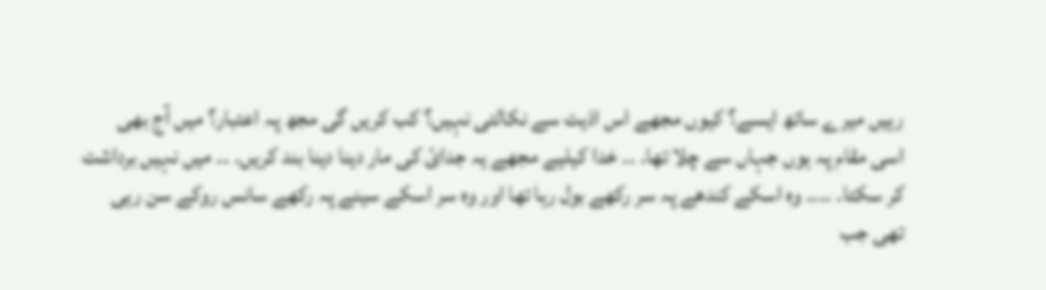رہیں میرے ساتھ ایسے؟ کیوں مجھے اس اذیت سے نکالتی نہیں؟ کب کریں گی مجھ پہ اعتبار؟ میں آج بھی اسی مقام پہ ہوں جہاں سے چلا تھا۔ ۔۔ خدا کیلیے مجھے یہ جدائ کی مار دینا دینا بند کریں۔ ۔۔ میں نہیں برداشت کر سکتا۔ ۔۔۔۔ وہ اسکے کندھے پہ سر رکھے بول رہا تھا اور وہ سر اسکے سینے پہ رکھے سانس روکے سن رہی تھی جب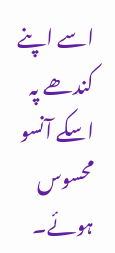اسے اپنے کندھے پہ اسکے آنسو محسوس ہوئے۔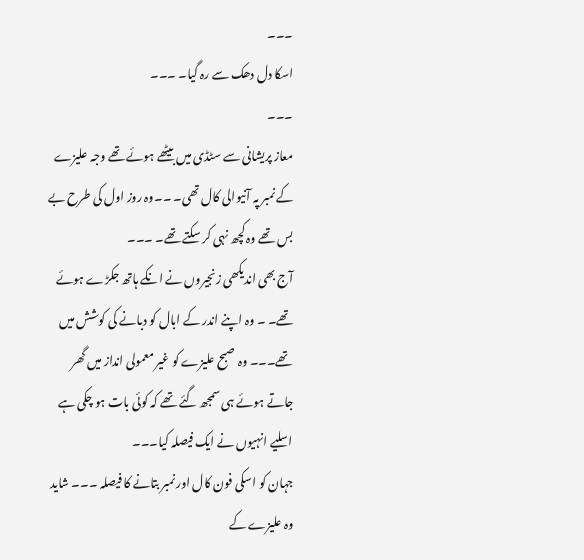۔۔۔
اسکا دل دھک سے رہ گیا۔ ۔۔۔
۔۔۔
معاز پریشانی سے سٹڈی میں بیٹھے ہوئے تھے وجہ علیزے کے نمبر پہ آنیوالی کال تھی۔ ۔۔وہ روز اول کی طرح بے بس تھے وہ کچھ نہی کر سکتے تھے۔ ۔۔۔
آج بھی اندیکھی زنجیروں نے انکے ہاتھ جکڑے ہوئے تھے۔ ۔ وہ اپنے اندر کے ابال کو دبانے کی کوشش میں تھے۔۔۔ وہ صبح علیزے کو غیر معمولی انداز میں گھر جاتے ہوئے ہی سمجھ گئے تھے کہ کوئی بات ہو چکی ہے اسلیے انہیوں نے ایک فیصلہ کیا۔۔۔
جہان کو اسکی فون کال اور نمبر بتانے کا فیصلہ ۔۔۔ شاید وہ علیزے کے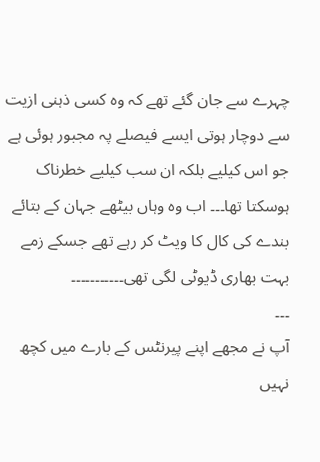چہرے سے جان گئے تھے کہ وہ کسی ذہنی ازیت سے دوچار ہوتی ایسے فیصلے پہ مجبور ہوئی ہے جو اس کیلیے بلکہ ان سب کیلیے خطرناک ہوسکتا تھا۔۔۔ اب وہ وہاں بیٹھے جہان کے بتائے بندے کی کال کا ویٹ کر رہے تھے جسکے زمے بہت بھاری ڈیوٹی لگی تھی۔۔۔۔۔۔۔۔۔۔۔
۔۔۔
آپ نے مجھے اپنے پیرنٹس کے بارے میں کچھ نہیں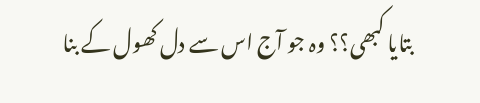بتایا کبھی؟؟ وہ جو آج اس سے دل کھول کے بنا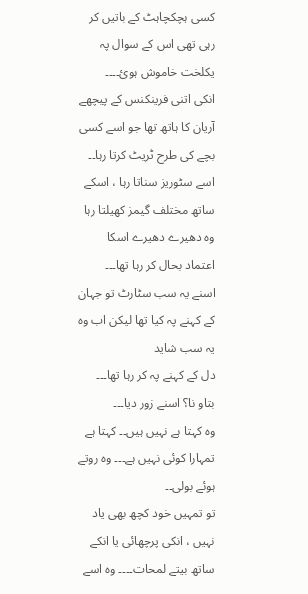کسی ہچکچاہٹ کے باتیں کر رہی تھی اس کے سوال پہ یکلخت خاموش ہوئ۔۔۔۔
انکی اتنی فرینکنس کے پیچھے آریان کا ہاتھ تھا جو اسے کسی بچے کی طرح ٹریٹ کرتا رہا۔۔ اسے سٹوریز سناتا رہا ، اسکے ساتھ مختلف گیمز کھیلتا رہا وہ دھیرے دھیرے اسکا اعتماد بحال کر رہا تھا۔۔۔
اسنے یہ سب سٹارٹ تو جہان کے کہنے پہ کیا تھا لیکن اب وہ یہ سب شاید
دل کے کہنے پہ کر رہا تھا۔۔۔
بتاو نا؟ اسنے زور دیا۔۔۔
وہ کہتا ہے نہیں ہیں۔۔ کہتا ہے تمہارا کوئی نہیں ہے۔۔۔ وہ روتے ہوئے بولی۔۔
تو تمہیں خود کچھ بھی یاد نہیں ، انکی پرچھائی یا انکے ساتھ بیتے لمحات۔۔۔۔ وہ اسے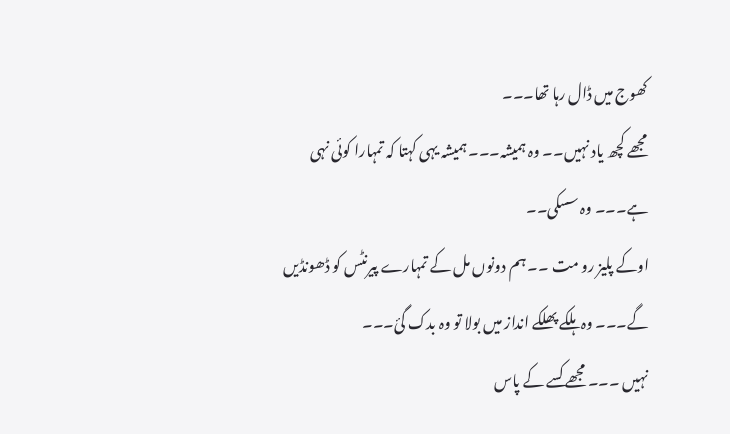کھوج میں ڈال رہا تھا۔۔۔
مجھے کچھ یاد نہیں۔۔ وہ ہمیشہ۔۔۔ ہمیشہ یہی کہتا کہ تمہارا کوئی نہی ہے۔۔۔ وہ سسکی۔۔
اوکے پلیز رو مت ۔۔ ہم دونوں مل کے تمہارے پیرنٹس کو ڈھونڈیں گے۔۔۔ وہ ہلکے پھلکے انداز میں بولا تو وہ بدک گئ۔۔۔
نہیں ۔۔۔ مجھے کسے کے پاس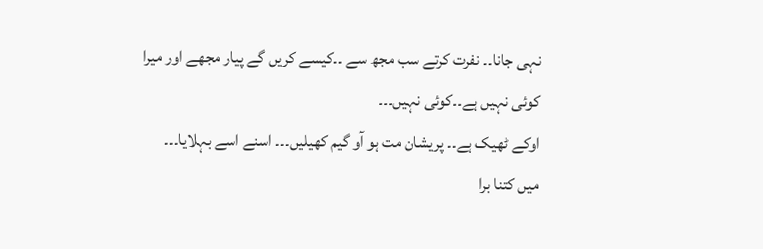نہی جانا۔۔ نفرت کرتے سب مجھ سے ۔۔کیسے کریں گے پیار مجھے اور میرا کوئی نہیں ہے۔۔کوئی نہیں۔۔۔
اوکے ٹھیک ہے۔۔ پریشان مت ہو آو گیم کھیلیں۔۔۔ اسنے اسے بہلایا۔۔۔
میں کتنا برا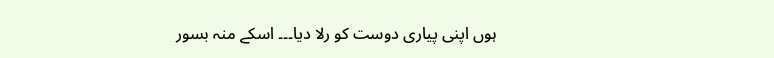ہوں اپنی پیاری دوست کو رلا دیا۔۔۔ اسکے منہ بسور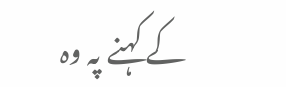کے کہنے پہ وہ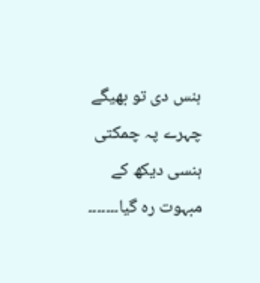ہنس دی تو بھیگے چہرے پہ چمکتی ہنسی دیکھ کے مبہوت رہ گیا۔۔۔۔۔۔۔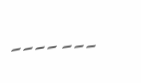۔۔۔ ۔۔۔۔